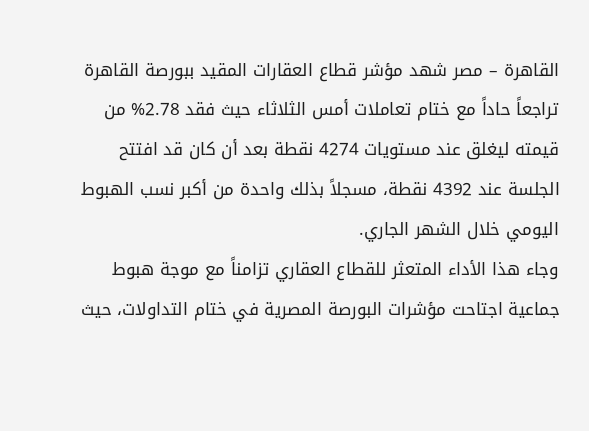القاهرة – مصر شهد مؤشر قطاع العقارات المقيد ببورصة القاهرة تراجعاً حاداً مع ختام تعاملات أمس الثلاثاء حيث فقد 2.78% من قيمته ليغلق عند مستويات 4274 نقطة بعد أن كان قد افتتح الجلسة عند 4392 نقطة، مسجلاً بذلك واحدة من أكبر نسب الهبوط اليومي خلال الشهر الجاري.
وجاء هذا الأداء المتعثر للقطاع العقاري تزامناً مع موجة هبوط جماعية اجتاحت مؤشرات البورصة المصرية في ختام التداولات، حيث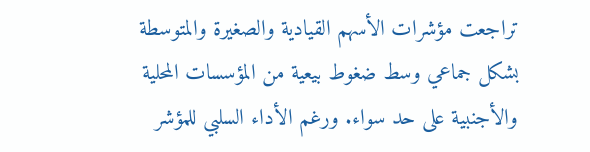تراجعت مؤشرات الأسهم القيادية والصغيرة والمتوسطة بشكل جماعي وسط ضغوط بيعية من المؤسسات المحلية والأجنبية على حد سواء. ورغم الأداء السلبي للمؤشر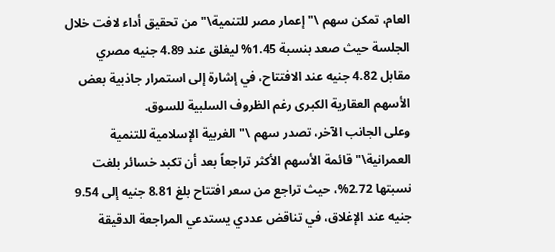العام، تمكن سهم \"إعمار مصر للتنمية\" من تحقيق أداء لافت خلال الجلسة حيث صعد بنسبة 1.45% ليغلق عند 4.89 جنيه مصري مقابل 4.82 جنيه عند الافتتاح، في إشارة إلى استمرار جاذبية بعض الأسهم العقارية الكبرى رغم الظروف السلبية للسوق.
وعلى الجانب الآخر، تصدر سهم \"الغربية الإسلامية للتنمية العمرانية\" قائمة الأسهم الأكثر تراجعاً بعد أن تكبد خسائر بلغت نسبتها 2.72%، حيث تراجع من سعر افتتاح بلغ 8.81 جنيه إلى 9.54 جنيه عند الإغلاق، في تناقض عددي يستدعي المراجعة الدقيقة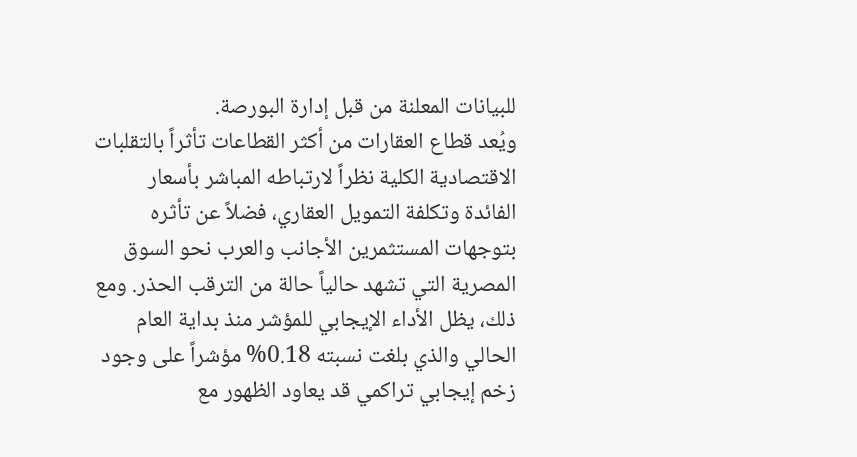للبيانات المعلنة من قبل إدارة البورصة.
ويُعد قطاع العقارات من أكثر القطاعات تأثراً بالتقلبات الاقتصادية الكلية نظراً لارتباطه المباشر بأسعار الفائدة وتكلفة التمويل العقاري، فضلاً عن تأثره بتوجهات المستثمرين الأجانب والعرب نحو السوق المصرية التي تشهد حالياً حالة من الترقب الحذر. ومع ذلك، يظل الأداء الإيجابي للمؤشر منذ بداية العام الحالي والذي بلغت نسبته 0.18% مؤشراً على وجود زخم إيجابي تراكمي قد يعاود الظهور مع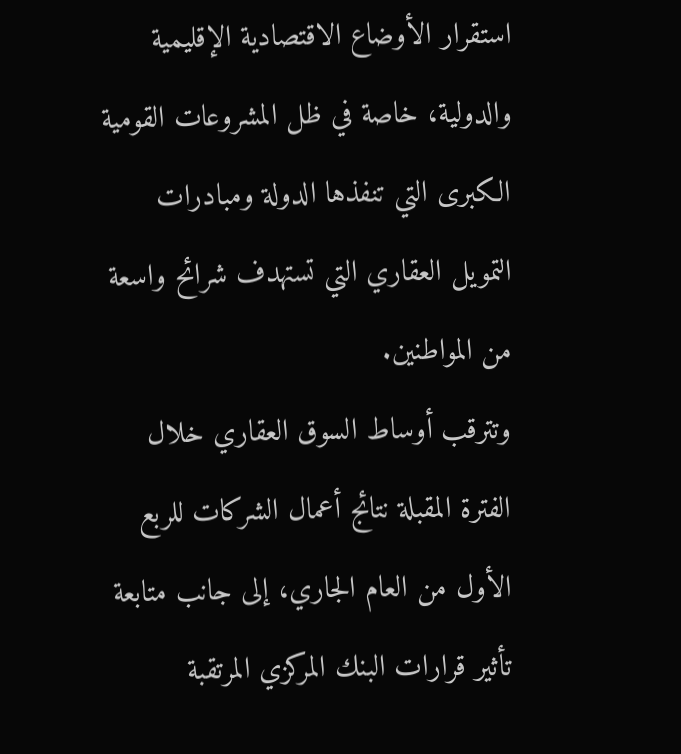استقرار الأوضاع الاقتصادية الإقليمية والدولية، خاصة في ظل المشروعات القومية الكبرى التي تنفذها الدولة ومبادرات التمويل العقاري التي تستهدف شرائح واسعة من المواطنين.
وتترقب أوساط السوق العقاري خلال الفترة المقبلة نتائج أعمال الشركات للربع الأول من العام الجاري، إلى جانب متابعة تأثير قرارات البنك المركزي المرتقبة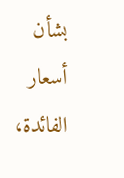بشأن أسعار الفائدة،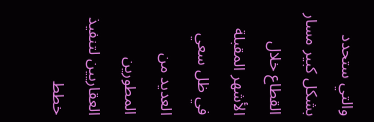والتي ستحدد بشكل كبير مسار القطاع خلال الأشهر المقبلة في ظل سعي العديد من المطورين العقاريين لتنفيذ خطط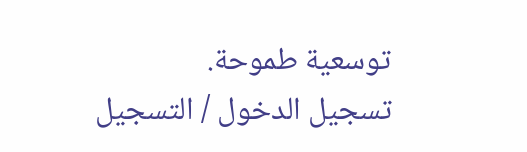توسعية طموحة.
تسجيل الدخول / التسجيل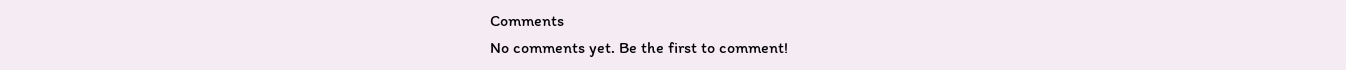Comments
No comments yet. Be the first to comment!